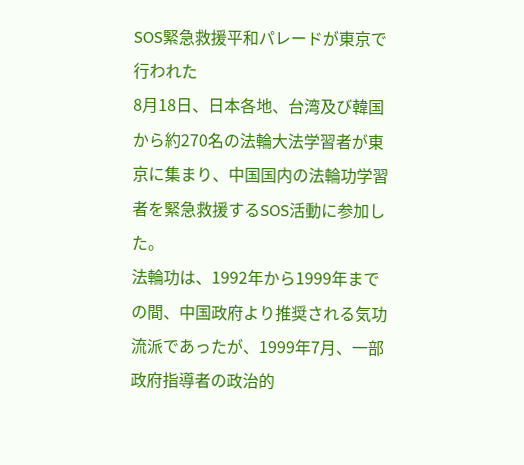SOS緊急救援平和パレードが東京で行われた
8月18日、日本各地、台湾及び韓国から約270名の法輪大法学習者が東京に集まり、中国国内の法輪功学習者を緊急救援するSOS活動に参加した。
法輪功は、1992年から1999年までの間、中国政府より推奨される気功流派であったが、1999年7月、一部政府指導者の政治的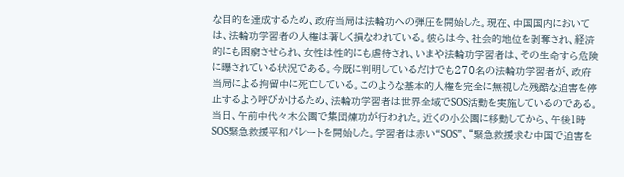な目的を達成するため、政府当局は法輪功への弾圧を開始した。現在、中国国内においては、法輪功学習者の人権は著しく損なわれている。彼らは今、社会的地位を剥奪され、経済的にも困窮させられ、女性は性的にも虐待され、いまや法輪功学習者は、その生命すら危険に曝されている状況である。今既に判明しているだけでも270名の法輪功学習者が、政府当局による拘留中に死亡している。このような基本的人権を完全に無視した残酷な迫害を停止するよう呼びかけるため、法輪功学習者は世界全域でSOS活動を実施しているのである。
当日、午前中代々木公園で集団煉功が行われた。近くの小公園に移動してから、午後1時SOS緊急救援平和パレートを開始した。学習者は赤い“SOS”、“緊急救援求む中国で迫害を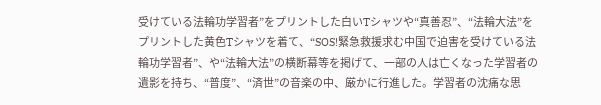受けている法輪功学習者”をプリントした白いTシャツや“真善忍”、“法輪大法”をプリントした黄色Tシャツを着て、“SOS!緊急救援求む中国で迫害を受けている法輪功学習者”、や“法輪大法”の横断幕等を掲げて、一部の人は亡くなった学習者の遺影を持ち、“普度”、“済世”の音楽の中、厳かに行進した。学習者の沈痛な思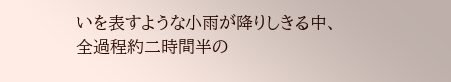いを表すような小雨が降りしきる中、全過程約二時間半の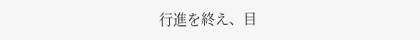行進を終え、目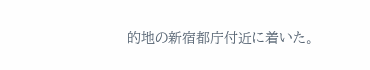的地の新宿都庁付近に着いた。